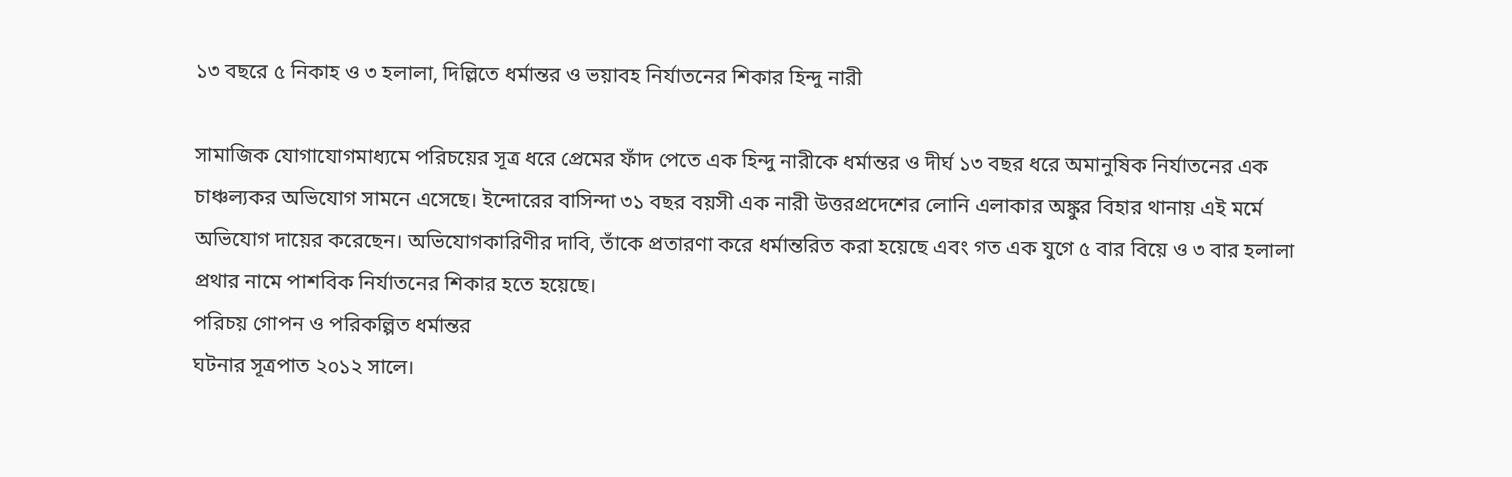১৩ বছরে ৫ নিকাহ ও ৩ হলালা, দিল্লিতে ধর্মান্তর ও ভয়াবহ নির্যাতনের শিকার হিন্দু নারী

সামাজিক যোগাযোগমাধ্যমে পরিচয়ের সূত্র ধরে প্রেমের ফাঁদ পেতে এক হিন্দু নারীকে ধর্মান্তর ও দীর্ঘ ১৩ বছর ধরে অমানুষিক নির্যাতনের এক চাঞ্চল্যকর অভিযোগ সামনে এসেছে। ইন্দোরের বাসিন্দা ৩১ বছর বয়সী এক নারী উত্তরপ্রদেশের লোনি এলাকার অঙ্কুর বিহার থানায় এই মর্মে অভিযোগ দায়ের করেছেন। অভিযোগকারিণীর দাবি, তাঁকে প্রতারণা করে ধর্মান্তরিত করা হয়েছে এবং গত এক যুগে ৫ বার বিয়ে ও ৩ বার হলালা প্রথার নামে পাশবিক নির্যাতনের শিকার হতে হয়েছে।
পরিচয় গোপন ও পরিকল্পিত ধর্মান্তর
ঘটনার সূত্রপাত ২০১২ সালে।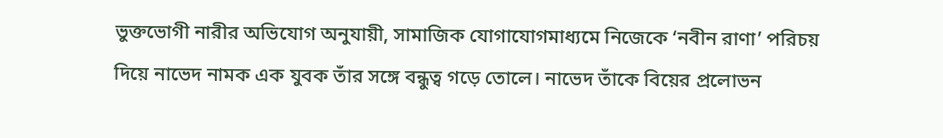ভুক্তভোগী নারীর অভিযোগ অনুযায়ী, সামাজিক যোগাযোগমাধ্যমে নিজেকে ‘নবীন রাণা’ পরিচয় দিয়ে নাভেদ নামক এক যুবক তাঁর সঙ্গে বন্ধুত্ব গড়ে তোলে। নাভেদ তাঁকে বিয়ের প্রলোভন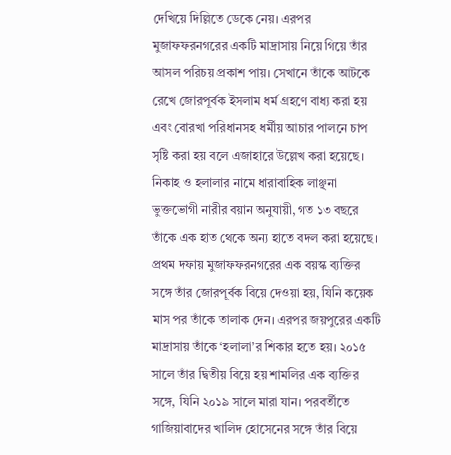দেখিয়ে দিল্লিতে ডেকে নেয়। এরপর মুজাফফরনগরের একটি মাদ্রাসায় নিয়ে গিয়ে তাঁর আসল পরিচয় প্রকাশ পায়। সেখানে তাঁকে আটকে রেখে জোরপূর্বক ইসলাম ধর্ম গ্রহণে বাধ্য করা হয় এবং বোরখা পরিধানসহ ধর্মীয় আচার পালনে চাপ সৃষ্টি করা হয় বলে এজাহারে উল্লেখ করা হয়েছে।
নিকাহ ও হলালার নামে ধারাবাহিক লাঞ্ছনা
ভুক্তভোগী নারীর বয়ান অনুযায়ী, গত ১৩ বছরে তাঁকে এক হাত থেকে অন্য হাতে বদল করা হয়েছে। প্রথম দফায় মুজাফফরনগরের এক বয়স্ক ব্যক্তির সঙ্গে তাঁর জোরপূর্বক বিয়ে দেওয়া হয়, যিনি কয়েক মাস পর তাঁকে তালাক দেন। এরপর জয়পুরের একটি মাদ্রাসায় তাঁকে ‘হলালা’র শিকার হতে হয়। ২০১৫ সালে তাঁর দ্বিতীয় বিয়ে হয় শামলির এক ব্যক্তির সঙ্গে, যিনি ২০১৯ সালে মারা যান। পরবর্তীতে গাজিয়াবাদের খালিদ হোসেনের সঙ্গে তাঁর বিয়ে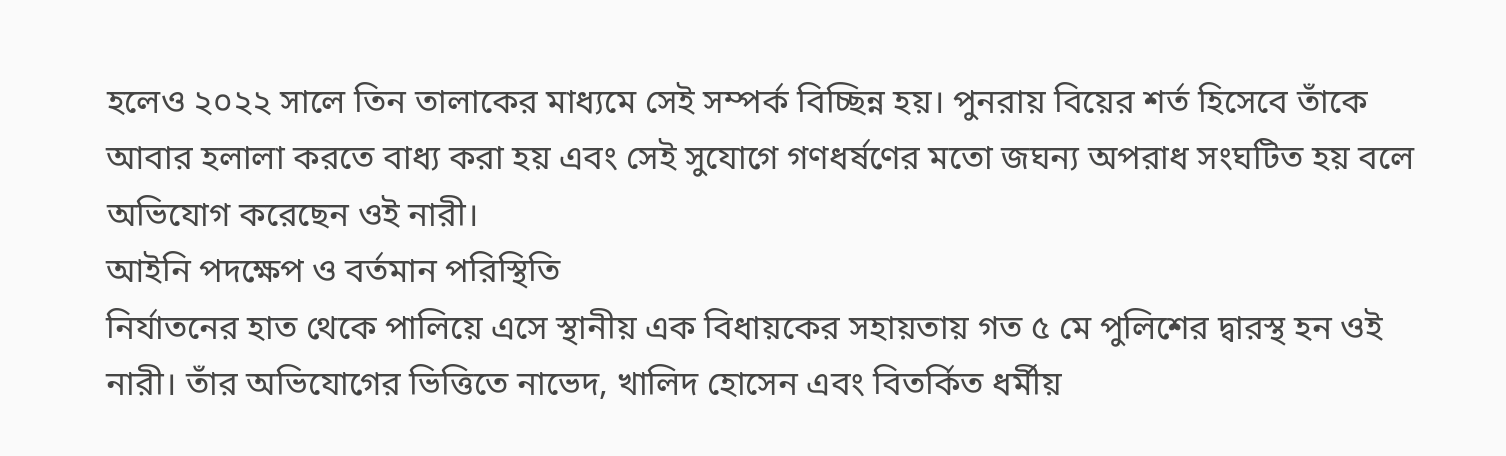হলেও ২০২২ সালে তিন তালাকের মাধ্যমে সেই সম্পর্ক বিচ্ছিন্ন হয়। পুনরায় বিয়ের শর্ত হিসেবে তাঁকে আবার হলালা করতে বাধ্য করা হয় এবং সেই সুযোগে গণধর্ষণের মতো জঘন্য অপরাধ সংঘটিত হয় বলে অভিযোগ করেছেন ওই নারী।
আইনি পদক্ষেপ ও বর্তমান পরিস্থিতি
নির্যাতনের হাত থেকে পালিয়ে এসে স্থানীয় এক বিধায়কের সহায়তায় গত ৫ মে পুলিশের দ্বারস্থ হন ওই নারী। তাঁর অভিযোগের ভিত্তিতে নাভেদ, খালিদ হোসেন এবং বিতর্কিত ধর্মীয়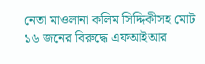নেতা মাওলানা কলিম সিদ্দিকীসহ মোট ১৬ জনের বিরুদ্ধে এফআইআর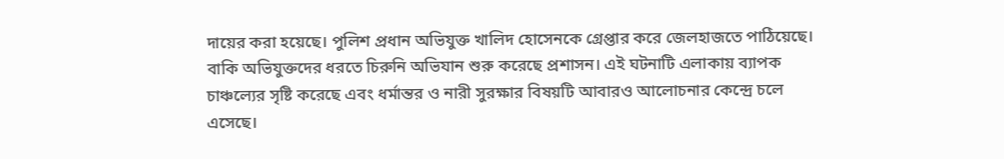দায়ের করা হয়েছে। পুলিশ প্রধান অভিযুক্ত খালিদ হোসেনকে গ্রেপ্তার করে জেলহাজতে পাঠিয়েছে। বাকি অভিযুক্তদের ধরতে চিরুনি অভিযান শুরু করেছে প্রশাসন। এই ঘটনাটি এলাকায় ব্যাপক চাঞ্চল্যের সৃষ্টি করেছে এবং ধর্মান্তর ও নারী সুরক্ষার বিষয়টি আবারও আলোচনার কেন্দ্রে চলে এসেছে।